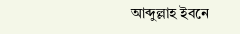আব্দুল্লাহ ইবনে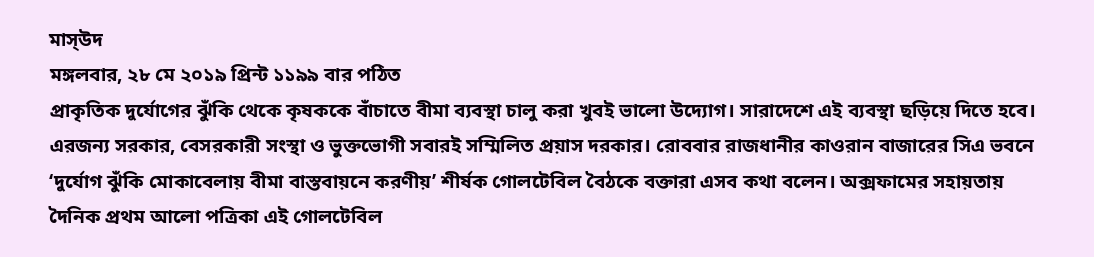মাস্উদ
মঙ্গলবার, ২৮ মে ২০১৯ প্রিন্ট ১১৯৯ বার পঠিত
প্রাকৃতিক দুর্যোগের ঝুঁকি থেকে কৃষককে বাঁচাতে বীমা ব্যবস্থা চালু করা খুবই ভালো উদ্যোগ। সারাদেশে এই ব্যবস্থা ছড়িয়ে দিতে হবে। এরজন্য সরকার, বেসরকারী সংস্থা ও ভুক্তভোগী সবারই সম্মিলিত প্রয়াস দরকার। রোববার রাজধানীর কাওরান বাজারের সিএ ভবনে ‘দুর্যোগ ঝুঁকি মোকাবেলায় বীমা বাস্তবায়নে করণীয়’ শীর্ষক গোলটেবিল বৈঠকে বক্তারা এসব কথা বলেন। অক্সফামের সহায়তায় দৈনিক প্রথম আলো পত্রিকা এই গোলটেবিল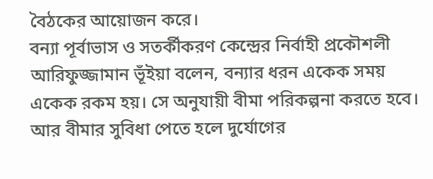বৈঠকের আয়োজন করে।
বন্যা পূর্বাভাস ও সতর্কীকরণ কেন্দ্রের নির্বাহী প্রকৌশলী আরিফুজ্জামান ভূঁইয়া বলেন, বন্যার ধরন একেক সময় একেক রকম হয়। সে অনুযায়ী বীমা পরিকল্পনা করতে হবে। আর বীমার সুবিধা পেতে হলে দুর্যোগের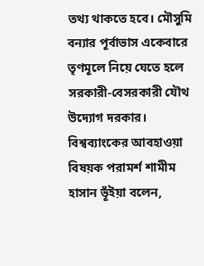তথ্য থাকতে হবে। মৌসুমি বন্যার পূর্বাভাস একেবারে তৃণমূলে নিয়ে যেতে হলে সরকারী-বেসরকারী যৌথ উদ্যোগ দরকার।
বিশ্বব্যাংকের আবহাওয়া বিষয়ক পরামর্শ শামীম হাসান ভূঁইয়া বলেন,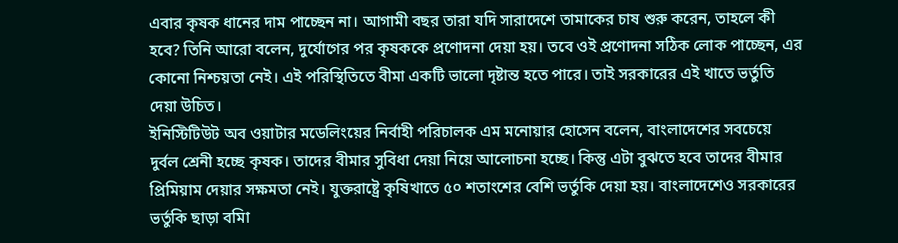এবার কৃষক ধানের দাম পাচ্ছেন না। আগামী বছর তারা যদি সারাদেশে তামাকের চাষ শুরু করেন, তাহলে কী হবে? তিনি আরো বলেন, দুর্যোগের পর কৃষককে প্রণোদনা দেয়া হয়। তবে ওই প্রণোদনা সঠিক লোক পাচ্ছেন, এর কোনো নিশ্চয়তা নেই। এই পরিস্থিতিতে বীমা একটি ভালো দৃষ্টান্ত হতে পারে। তাই সরকারের এই খাতে ভর্তুতি দেয়া উচিত।
ইনিস্টিটিউট অব ওয়াটার মডেলিংয়ের নির্বাহী পরিচালক এম মনোয়ার হোসেন বলেন, বাংলাদেশের সবচেয়ে দুর্বল শ্রেনী হচ্ছে কৃষক। তাদের বীমার সুবিধা দেয়া নিয়ে আলোচনা হচ্ছে। কিন্তু এটা বুঝতে হবে তাদের বীমার প্রিমিয়াম দেয়ার সক্ষমতা নেই। যুক্তরাষ্ট্রে কৃষিখাতে ৫০ শতাংশের বেশি ভর্তুকি দেয়া হয়। বাংলাদেশেও সরকারের ভর্তুকি ছাড়া বমিা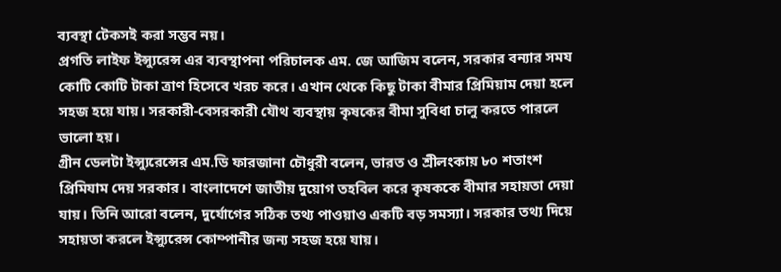ব্যবস্থা টেকসই করা সম্ভব নয়।
প্রগতি লাইফ ইন্স্যুরেন্স এর ব্যবস্থাপনা পরিচালক এম. জে আজিম বলেন, সরকার বন্যার সময কোটি কোটি টাকা ত্রাণ হিসেবে খরচ করে। এখান থেকে কিছু টাকা বীমার প্রিমিয়াম দেয়া হলে সহজ হয়ে যায়। সরকারী-বেসরকারী যৌথ ব্যবস্থায় কৃষকের বীমা সুবিধা চালু করতে পারলে ভালো হয়।
গ্রীন ডেলটা ইন্স্যুরেন্সের এম.ডি ফারজানা চৌধুরী বলেন, ভারত ও শ্রীলংকায় ৮০ শতাংশ প্রিমিযাম দেয় সরকার। বাংলাদেশে জাতীয় দুয়োগ তহবিল করে কৃষককে বীমার সহায়তা দেয়া যায়। তিনি আরো বলেন, দুর্যোগের সঠিক তথ্য পাওয়াও একটি বড় সমস্যা। সরকার তথ্য দিয়ে সহায়তা করলে ইন্স্যুরেন্স কোম্পানীর জন্য সহজ হয়ে যায়।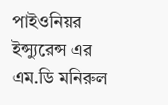পাইওনিয়র ইন্স্যুরেন্স এর এম.ডি মনিরুল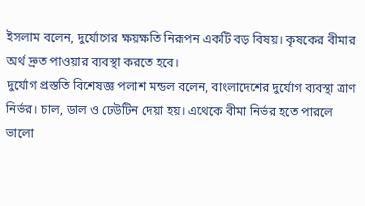ইসলাম বলেন, দুর্যোগের ক্ষয়ক্ষতি নিরূপন একটি বড় বিষয়। কৃষকের বীমার অর্থ দ্রুত পাওয়ার ব্যবস্থা করতে হবে।
দুর্যোগ প্রস্ততি বিশেষজ্ঞ পলাশ মন্ডল বলেন, বাংলাদেশের দুর্যোগ ব্যবস্থা ত্রাণ নির্ভর। চাল, ডাল ও ঢেউটিন দেয়া হয়। এথেকে বীমা নির্ভর হতে পারলে ভালো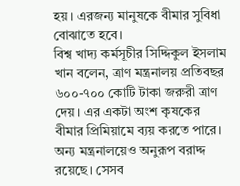হয়। এরজন্য মানুষকে বীমার সুবিধা বোঝাতে হবে।
বিশ্ব খাদ্য কর্মসূচীর সিদ্দিকুল ইসলাম খান বলেন, ত্রাণ মন্ত্রনালয় প্রতিবছর ৬০০-৭০০ কোটি টাকা জরুরী ত্রাণ দেয়। এর একটা অংশ কৃষকের বীমার প্রিমিয়ামে ব্যয় করতে পারে। অন্য মন্ত্রনালয়েও অনুরূপ বরাদ্দ রয়েছে। সেসব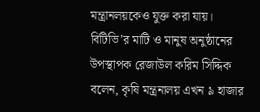মন্ত্রানলয়কেও যুক্ত করা যায়।
বিটিভি’র মাটি ও মানুষ অনুষ্ঠানের উপস্থাপক রেজাউল করিম সিদ্দিক বলেন, কৃষি মন্ত্রনালয় এখন ৯ হাজার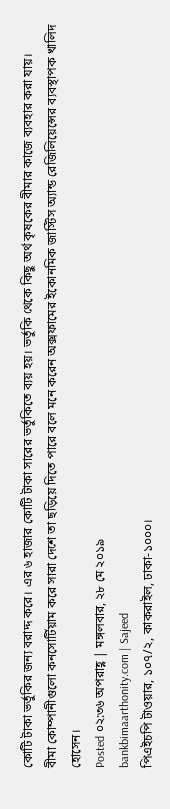কোটি টাকা ভর্তুকির জন্য বরাদ্দ করে। এর ৬ হাজার কোটি টাকা সারের ভর্তুকিতে ব্যয় হয়। ভর্তুকি থেকে কিছু অর্থ কৃষকের বীমার কাজে ব্যবহার করা যায়।
বীমা কোম্পানীগুলো কনসোর্টিয়াম করে সারা দেশে তা ছড়িয়ে দিতে পারে বলে মনে করেন অক্সফামের ইকোনমিক জাস্টিস অ্যান্ড রেজিলিয়েন্সের ব্যবস্থাপক খালিদ হোসেন।
Posted ০২:৩৬ অপরাহ্ণ | মঙ্গলবার, ২৮ মে ২০১৯
bankbimaarthonity.com | Sajeed
পিএইচপি টাওয়ার, ১০৭/২, কাকরাইল, ঢাকা-১০০০।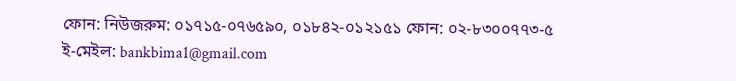ফোন: নিউজরুম: ০১৭১৫-০৭৬৫৯০, ০১৮৪২-০১২১৫১ ফোন: ০২-৮৩০০৭৭৩-৫
ই-মেইল: bankbima1@gmail.com